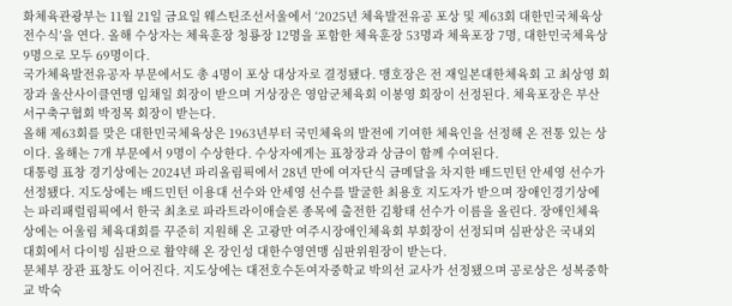화체육관광부는 11월 21일 금요일 웨스틴조선서울에서 ‘2025년 체육발전유공 포상 및 제63회 대한민국체육상 전수식’을 연다. 올해 수상자는 체육훈장 청룡장 12명을 포함한 체육훈장 53명과 체육포장 7명, 대한민국체육상 9명으로 모두 69명이다.
국가체육발전유공자 부문에서도 총 4명이 포상 대상자로 결정됐다. 맹호장은 전 재일본대한체육회 고 최상영 회장과 울산사이클연맹 임채일 회장이 받으며 거상장은 영암군체육회 이봉영 회장이 선정된다. 체육포장은 부산서구축구협회 박정목 회장이 받는다.
올해 제63회를 맞은 대한민국체육상은 1963년부터 국민체육의 발전에 기여한 체육인을 선정해 온 전통 있는 상이다. 올해는 7개 부문에서 9명이 수상한다. 수상자에게는 표창장과 상금이 함께 수여된다.
대통령 표창 경기상에는 2024년 파리올림픽에서 28년 만에 여자단식 금메달을 차지한 배드민턴 안세영 선수가 선정됐다. 지도상에는 배드민턴 이용대 선수와 안세영 선수를 발굴한 최용호 지도자가 받으며 장애인경기상에는 파리패럴림픽에서 한국 최초로 파라트라이애슬론 종목에 출전한 김황태 선수가 이름을 올린다. 장애인체육상에는 어울림 체육대회를 꾸준히 지원해 온 고광만 여주시장애인체육회 부회장이 선정되며 심판상은 국내외 대회에서 다이빙 심판으로 활약해 온 장인성 대한수영연맹 심판위원장이 받는다.
문체부 장관 표창도 이어진다. 지도상에는 대전호수돈여자중학교 박의선 교사가 선정됐으며 공로상은 성복중학교 박숙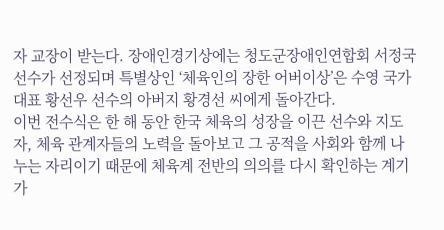자 교장이 받는다. 장애인경기상에는 청도군장애인연합회 서정국 선수가 선정되며 특별상인 ‘체육인의 장한 어버이상’은 수영 국가대표 황선우 선수의 아버지 황경선 씨에게 돌아간다.
이번 전수식은 한 해 동안 한국 체육의 성장을 이끈 선수와 지도자, 체육 관계자들의 노력을 돌아보고 그 공적을 사회와 함께 나누는 자리이기 때문에 체육계 전반의 의의를 다시 확인하는 계기가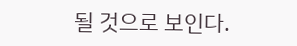될 것으로 보인다.